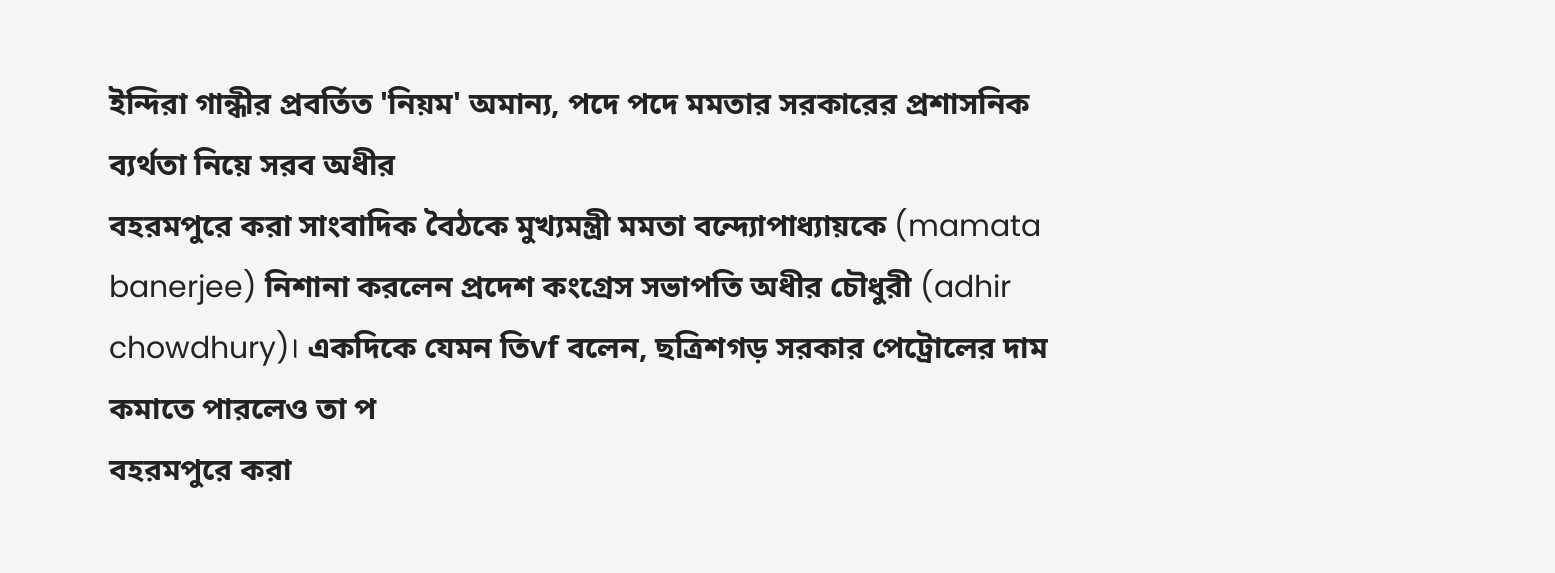ইন্দিরা গান্ধীর প্রবর্তিত 'নিয়ম' অমান্য, পদে পদে মমতার সরকারের প্রশাসনিক ব্যর্থতা নিয়ে সরব অধীর
বহরমপুরে করা সাংবাদিক বৈঠকে মুখ্যমন্ত্রী মমতা বন্দ্যোপাধ্যায়কে (mamata banerjee) নিশানা করলেন প্রদেশ কংগ্রেস সভাপতি অধীর চৌধুরী (adhir chowdhury)। একদিকে যেমন তিvf বলেন, ছত্রিশগড় সরকার পেট্রোলের দাম কমাতে পারলেও তা প
বহরমপুরে করা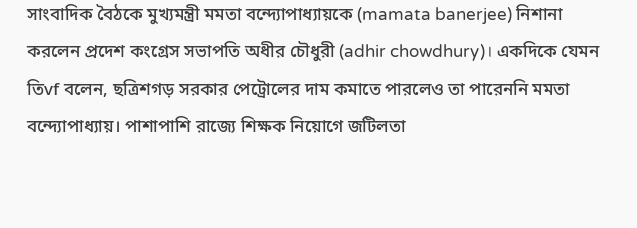সাংবাদিক বৈঠকে মুখ্যমন্ত্রী মমতা বন্দ্যোপাধ্যায়কে (mamata banerjee) নিশানা করলেন প্রদেশ কংগ্রেস সভাপতি অধীর চৌধুরী (adhir chowdhury)। একদিকে যেমন তিvf বলেন, ছত্রিশগড় সরকার পেট্রোলের দাম কমাতে পারলেও তা পারেননি মমতা বন্দ্যোপাধ্যায়। পাশাপাশি রাজ্যে শিক্ষক নিয়োগে জটিলতা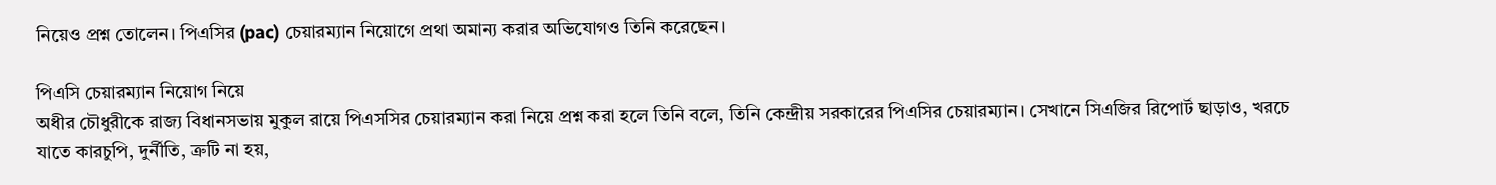নিয়েও প্রশ্ন তোলেন। পিএসির (pac) চেয়ারম্যান নিয়োগে প্রথা অমান্য করার অভিযোগও তিনি করেছেন।

পিএসি চেয়ারম্যান নিয়োগ নিয়ে
অধীর চৌধুরীকে রাজ্য বিধানসভায় মুকুল রায়ে পিএসসির চেয়ারম্যান করা নিয়ে প্রশ্ন করা হলে তিনি বলে, তিনি কেন্দ্রীয় সরকারের পিএসির চেয়ারম্যান। সেখানে সিএজির রিপোর্ট ছাড়াও, খরচে যাতে কারচুপি, দুর্নীতি, ত্রুটি না হয়,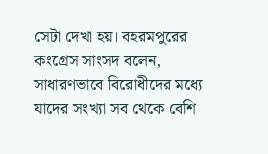সেটা দেখা হয়। বহরমপুরের কংগ্রেস সাংসদ বলেন, সাধারণভাবে বিরোধীদের মধ্যে যাদের সংখ্যা সব থেকে বেশি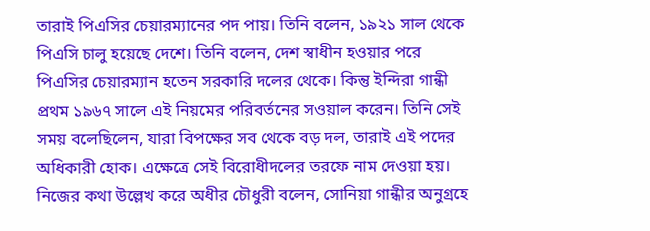তারাই পিএসির চেয়ারম্যানের পদ পায়। তিনি বলেন, ১৯২১ সাল থেকে পিএসি চালু হয়েছে দেশে। তিনি বলেন, দেশ স্বাধীন হওয়ার পরে পিএসির চেয়ারম্যান হতেন সরকারি দলের থেকে। কিন্তু ইন্দিরা গান্ধী প্রথম ১৯৬৭ সালে এই নিয়মের পরিবর্তনের সওয়াল করেন। তিনি সেই সময় বলেছিলেন, যারা বিপক্ষের সব থেকে বড় দল, তারাই এই পদের অধিকারী হোক। এক্ষেত্রে সেই বিরোধীদলের তরফে নাম দেওয়া হয়। নিজের কথা উল্লেখ করে অধীর চৌধুরী বলেন, সোনিয়া গান্ধীর অনুগ্রহে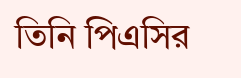তিনি পিএসির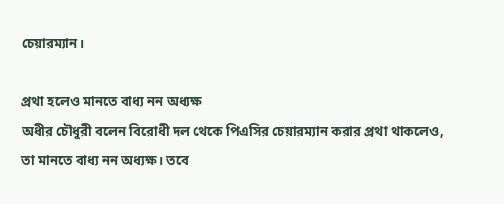চেয়ারম্যান।

প্রথা হলেও মানতে বাধ্য নন অধ্যক্ষ
অধীর চৌধুরী বলেন বিরোধী দল থেকে পিএসির চেয়ারম্যান করার প্রথা থাকলেও, তা মানতে বাধ্য নন অধ্যক্ষ। তবে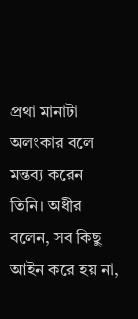প্রথা মানাটা অলংকার বলে মন্তব্য করেন তিনি। অধীর বলেন, সব কিছু আইন করে হয় না,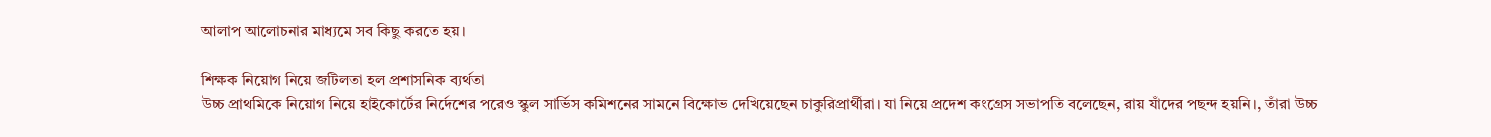আলাপ আলোচনার মাধ্যমে সব কিছু করতে হয়।

শিক্ষক নিয়োগ নিয়ে জটিলতা হল প্রশাসনিক ব্যর্থতা
উচ্চ প্রাথমিকে নিয়োগ নিয়ে হাইকোর্টের নির্দেশের পরেও স্কুল সার্ভিস কমিশনের সামনে বিক্ষোভ দেখিয়েছেন চাকুরিপ্রার্থীরা। যা নিয়ে প্রদেশ কংগ্রেস সভাপতি বলেছেন, রায় যাঁদের পছন্দ হয়নি।, তাঁরা উচ্চ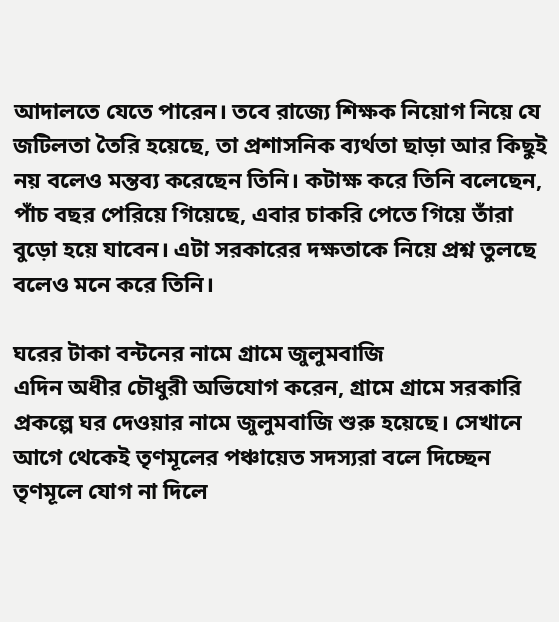আদালতে যেতে পারেন। তবে রাজ্যে শিক্ষক নিয়োগ নিয়ে যে জটিলতা তৈরি হয়েছে, তা প্রশাসনিক ব্যর্থতা ছাড়া আর কিছুই নয় বলেও মন্তব্য করেছেন তিনি। কটাক্ষ করে তিনি বলেছেন, পাঁচ বছর পেরিয়ে গিয়েছে, এবার চাকরি পেতে গিয়ে তাঁরা বুড়ো হয়ে যাবেন। এটা সরকারের দক্ষতাকে নিয়ে প্রশ্ন তুলছে বলেও মনে করে তিনি।

ঘরের টাকা বন্টনের নামে গ্রামে জুলুমবাজি
এদিন অধীর চৌধুরী অভিযোগ করেন, গ্রামে গ্রামে সরকারি প্রকল্পে ঘর দেওয়ার নামে জুলুমবাজি শুরু হয়েছে। সেখানে আগে থেকেই তৃণমূলের পঞ্চায়েত সদস্যরা বলে দিচ্ছেন তৃণমূলে যোগ না দিলে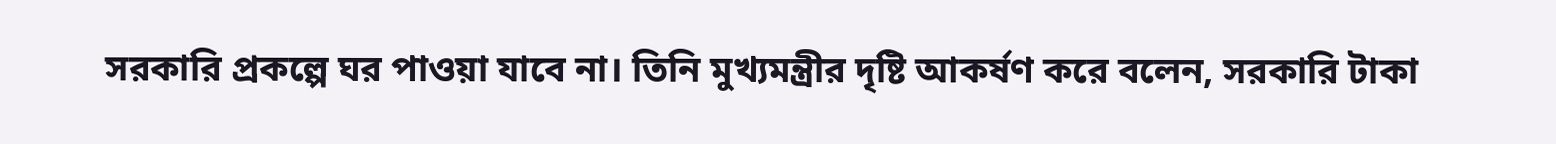সরকারি প্রকল্পে ঘর পাওয়া যাবে না। তিনি মুখ্যমন্ত্রীর দৃষ্টি আকর্ষণ করে বলেন, সরকারি টাকা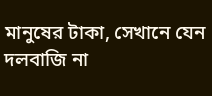মানুষের টাকা, সেখানে যেন দলবাজি না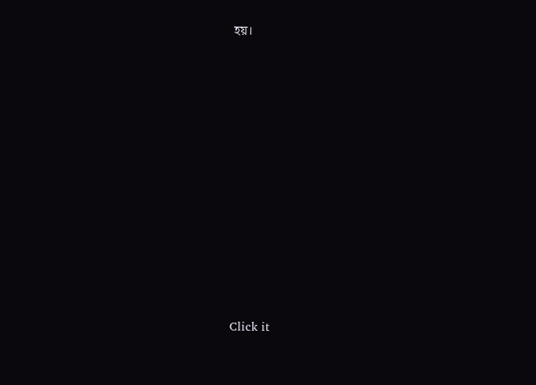হয়।












Click it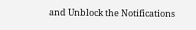and Unblock the Notifications